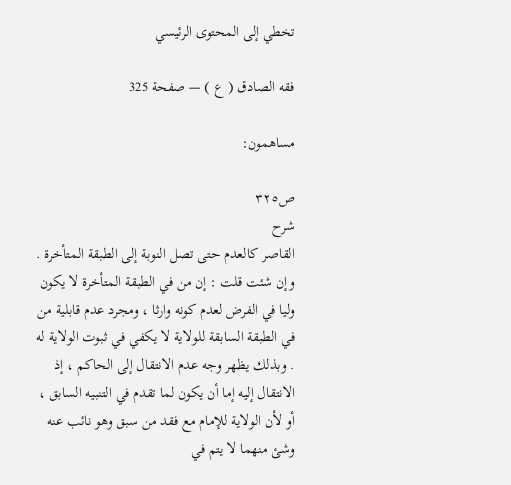تخطي إلى المحتوى الرئيسي

فقه الصادق ( ع ) — صفحة 325

مساهمون:

ص٣٢٥
شرح
القاصر كالعدم حتى تصل النوبة إلى الطبقة المتأخرة . وإن شئت قلت : إن من في الطبقة المتأخرة لا يكون وليا في الفرض لعدم كونه وارثا ، ومجرد عدم قابلية من في الطبقة السابقة للولاية لا يكفي في ثبوت الولاية له . وبذلك يظهر وجه عدم الانتقال إلى الحاكم ، إذ الانتقال إليه إما أن يكون لما تقدم في التنبيه السابق ، أو لأن الولاية للإمام مع فقد من سبق وهو نائب عنه وشئ منهما لا يتم في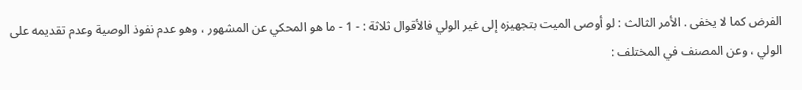الفرض كما لا يخفى . الأمر الثالث : لو أوصى الميت بتجهيزه إلى غير الولي فالأقوال ثلاثة : - 1 - ما هو المحكي عن المشهور ، وهو عدم نفوذ الوصية وعدم تقديمه على الولي ، وعن المصنف في المختلف :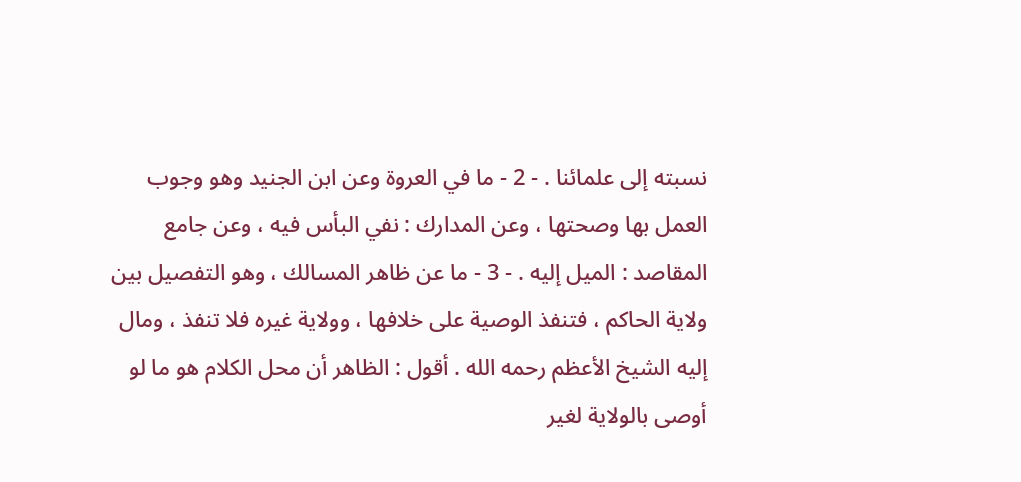نسبته إلى علمائنا . - 2 - ما في العروة وعن ابن الجنيد وهو وجوب العمل بها وصحتها ، وعن المدارك : نفي البأس فيه ، وعن جامع المقاصد : الميل إليه . - 3 - ما عن ظاهر المسالك ، وهو التفصيل بين ولاية الحاكم ، فتنفذ الوصية على خلافها ، وولاية غيره فلا تنفذ ، ومال إليه الشيخ الأعظم رحمه الله . أقول : الظاهر أن محل الكلام هو ما لو أوصى بالولاية لغير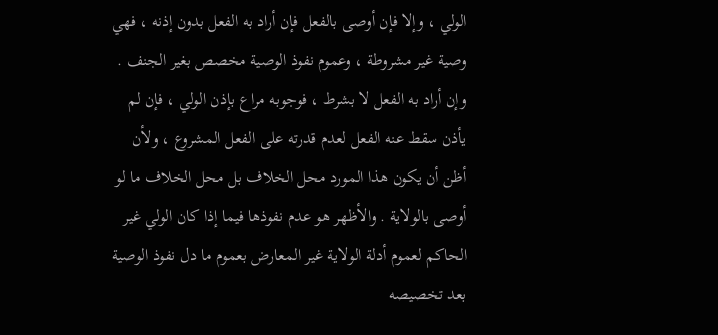الولي ، وإلا فإن أوصى بالفعل فإن أراد به الفعل بدون إذنه ، فهي وصية غير مشروطة ، وعموم نفوذ الوصية مخصص بغير الجنف . وإن أراد به الفعل لا بشرط ، فوجوبه مراع بإذن الولي ، فإن لم يأذن سقط عنه الفعل لعدم قدرته على الفعل المشروع ، ولأن أظن أن يكون هذا المورد محل الخلاف بل محل الخلاف ما لو أوصى بالولاية . والأظهر هو عدم نفوذها فيما إذا كان الولي غير الحاكم لعموم أدلة الولاية غير المعارض بعموم ما دل نفوذ الوصية بعد تخصيصه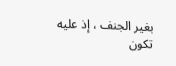بغير الجنف ، إذ عليه تكون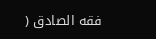فقه الصادق (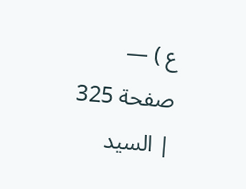ع ) — صفحة 325 | السيد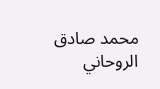محمد صادق الروحاني